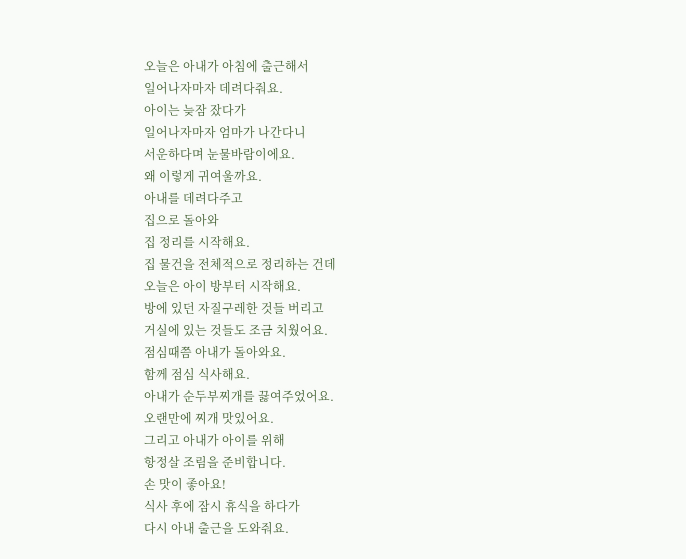오늘은 아내가 아침에 출근해서
일어나자마자 데려다줘요.
아이는 늦잠 잤다가
일어나자마자 엄마가 나간다니
서운하다며 눈물바람이에요.
왜 이렇게 귀여울까요.
아내를 데려다주고
집으로 돌아와
집 정리를 시작해요.
집 물건을 전체적으로 정리하는 건데
오늘은 아이 방부터 시작해요.
방에 있던 자질구레한 것들 버리고
거실에 있는 것들도 조금 치웠어요.
점심때쯤 아내가 돌아와요.
함께 점심 식사해요.
아내가 순두부찌개를 끓여주었어요.
오랜만에 찌개 맛있어요.
그리고 아내가 아이를 위해
항정살 조림을 준비합니다.
손 맛이 좋아요!
식사 후에 잠시 휴식을 하다가
다시 아내 출근을 도와줘요.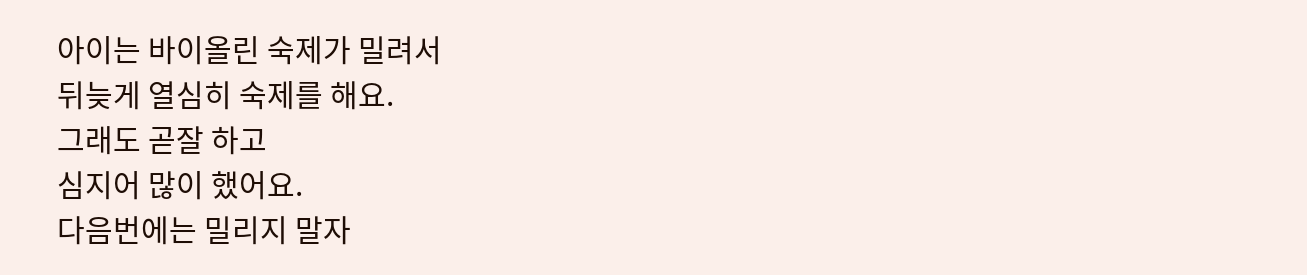아이는 바이올린 숙제가 밀려서
뒤늦게 열심히 숙제를 해요.
그래도 곧잘 하고
심지어 많이 했어요.
다음번에는 밀리지 말자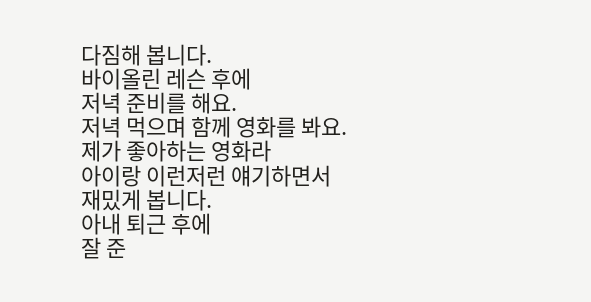다짐해 봅니다.
바이올린 레슨 후에
저녁 준비를 해요.
저녁 먹으며 함께 영화를 봐요.
제가 좋아하는 영화라
아이랑 이런저런 얘기하면서
재밌게 봅니다.
아내 퇴근 후에
잘 준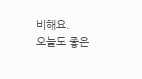비해요.
오늘도 좋은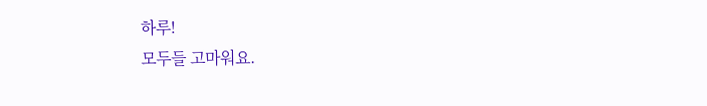하루!
모두들 고마워요.